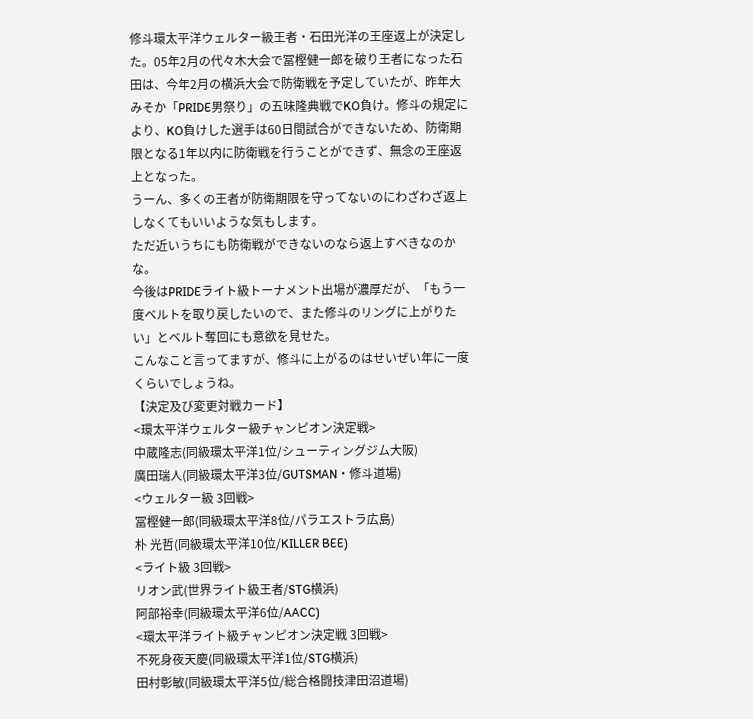修斗環太平洋ウェルター級王者・石田光洋の王座返上が決定した。05年2月の代々木大会で冨樫健一郎を破り王者になった石田は、今年2月の横浜大会で防衛戦を予定していたが、昨年大みそか「PRIDE男祭り」の五味隆典戦でKO負け。修斗の規定により、KO負けした選手は60日間試合ができないため、防衛期限となる1年以内に防衛戦を行うことができず、無念の王座返上となった。
うーん、多くの王者が防衛期限を守ってないのにわざわざ返上しなくてもいいような気もします。
ただ近いうちにも防衛戦ができないのなら返上すべきなのかな。
今後はPRIDEライト級トーナメント出場が濃厚だが、「もう一度ベルトを取り戻したいので、また修斗のリングに上がりたい」とベルト奪回にも意欲を見せた。
こんなこと言ってますが、修斗に上がるのはせいぜい年に一度くらいでしょうね。
【決定及び変更対戦カード】
<環太平洋ウェルター級チャンピオン決定戦>
中蔵隆志(同級環太平洋1位/シューティングジム大阪)
廣田瑞人(同級環太平洋3位/GUTSMAN・修斗道場)
<ウェルター級 3回戦>
冨樫健一郎(同級環太平洋8位/パラエストラ広島)
朴 光哲(同級環太平洋10位/KILLER BEE)
<ライト級 3回戦>
リオン武(世界ライト級王者/STG横浜)
阿部裕幸(同級環太平洋6位/AACC)
<環太平洋ライト級チャンピオン決定戦 3回戦>
不死身夜天慶(同級環太平洋1位/STG横浜)
田村彰敏(同級環太平洋5位/総合格闘技津田沼道場)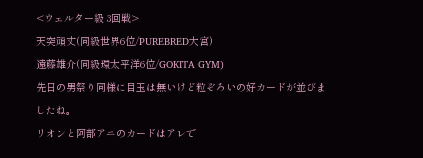<ウェルター級 3回戦>
天突頑丈(同級世界6位/PUREBRED大宮)
遠藤雄介(同級環太平洋6位/GOKITA GYM)
先日の男祭り同様に目玉は無いけど粒ぞろいの好カードが並びましたね。
リオンと阿部アニのカードはアレで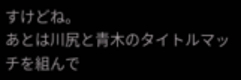すけどね。
あとは川尻と青木のタイトルマッチを組んで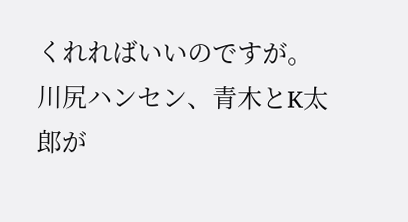くれればいいのですが。
川尻ハンセン、青木とK太郎が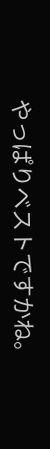やっぱりベストですかね。